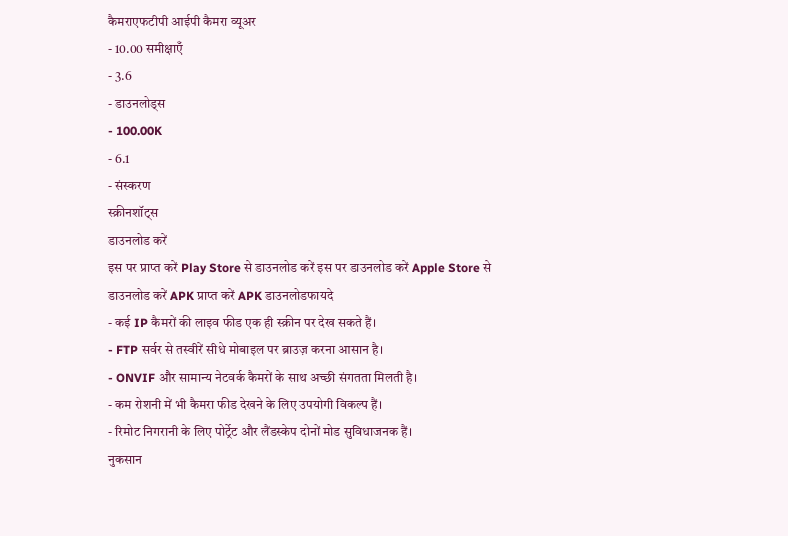कैमराएफटीपी आईपी कैमरा व्यूअर
- 10.00 समीक्षाएँ
- 3.6
- डाउनलोड्स
- 100.00K
- 6.1
- संस्करण
स्क्रीनशॉट्स
डाउनलोड करें
इस पर प्राप्त करें Play Store से डाउनलोड करें इस पर डाउनलोड करें Apple Store से डाउनलोड करें APK प्राप्त करें APK डाउनलोडफायदे
- कई IP कैमरों की लाइव फीड एक ही स्क्रीन पर देख सकते हैं।
- FTP सर्वर से तस्वीरें सीधे मोबाइल पर ब्राउज़ करना आसान है।
- ONVIF और सामान्य नेटवर्क कैमरों के साथ अच्छी संगतता मिलती है।
- कम रोशनी में भी कैमरा फीड देखने के लिए उपयोगी विकल्प हैं।
- रिमोट निगरानी के लिए पोर्ट्रेट और लैंडस्केप दोनों मोड सुविधाजनक हैं।
नुकसान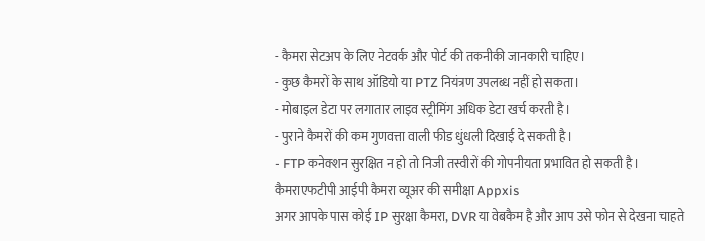- कैमरा सेटअप के लिए नेटवर्क और पोर्ट की तकनीकी जानकारी चाहिए।
- कुछ कैमरों के साथ ऑडियो या PTZ नियंत्रण उपलब्ध नहीं हो सकता।
- मोबाइल डेटा पर लगातार लाइव स्ट्रीमिंग अधिक डेटा खर्च करती है।
- पुराने कैमरों की कम गुणवत्ता वाली फीड धुंधली दिखाई दे सकती है।
- FTP कनेक्शन सुरक्षित न हो तो निजी तस्वीरों की गोपनीयता प्रभावित हो सकती है।
कैमराएफटीपी आईपी कैमरा व्यूअर की समीक्षा Appxis
अगर आपके पास कोई IP सुरक्षा कैमरा, DVR या वेबकैम है और आप उसे फोन से देखना चाहते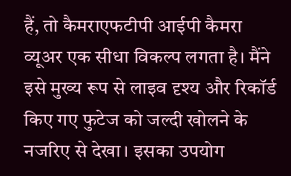हैं, तो कैमराएफटीपी आईपी कैमरा व्यूअर एक सीधा विकल्प लगता है। मैंने इसे मुख्य रूप से लाइव दृश्य और रिकॉर्ड किए गए फुटेज को जल्दी खोलने के नजरिए से देखा। इसका उपयोग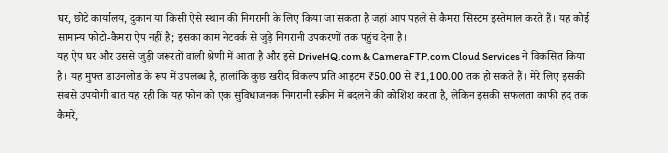घर, छोटे कार्यालय, दुकान या किसी ऐसे स्थान की निगरानी के लिए किया जा सकता है जहां आप पहले से कैमरा सिस्टम इस्तेमाल करते हैं। यह कोई सामान्य फोटो-कैमरा ऐप नहीं है; इसका काम नेटवर्क से जुड़े निगरानी उपकरणों तक पहुंच देना है।
यह ऐप घर और उससे जुड़ी जरूरतों वाली श्रेणी में आता है और इसे DriveHQ.com & CameraFTP.com Cloud Services ने विकसित किया है। यह मुफ्त डाउनलोड के रूप में उपलब्ध है, हालांकि कुछ खरीद विकल्प प्रति आइटम ₹50.00 से ₹1,100.00 तक हो सकते हैं। मेरे लिए इसकी सबसे उपयोगी बात यह रही कि यह फोन को एक सुविधाजनक निगरानी स्क्रीन में बदलने की कोशिश करता है, लेकिन इसकी सफलता काफी हद तक कैमरे,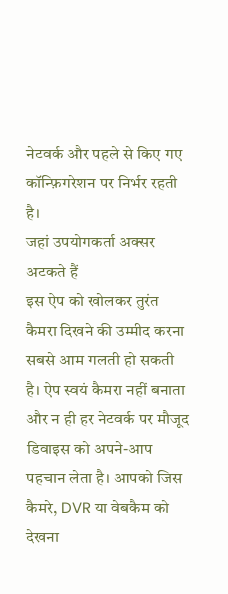नेटवर्क और पहले से किए गए कॉन्फ़िगरेशन पर निर्भर रहती है।
जहां उपयोगकर्ता अक्सर अटकते हैं
इस ऐप को खोलकर तुरंत कैमरा दिखने की उम्मीद करना सबसे आम गलती हो सकती है। ऐप स्वयं कैमरा नहीं बनाता और न ही हर नेटवर्क पर मौजूद डिवाइस को अपने-आप पहचान लेता है। आपको जिस कैमरे, DVR या वेबकैम को देखना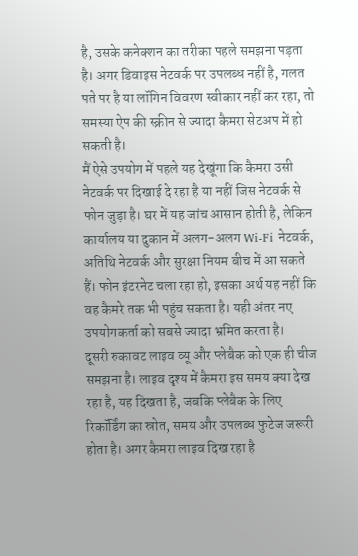है, उसके कनेक्शन का तरीका पहले समझना पड़ता है। अगर डिवाइस नेटवर्क पर उपलब्ध नहीं है, गलत पते पर है या लॉगिन विवरण स्वीकार नहीं कर रहा, तो समस्या ऐप की स्क्रीन से ज्यादा कैमरा सेटअप में हो सकती है।
मैं ऐसे उपयोग में पहले यह देखूंगा कि कैमरा उसी नेटवर्क पर दिखाई दे रहा है या नहीं जिस नेटवर्क से फोन जुड़ा है। घर में यह जांच आसान होती है, लेकिन कार्यालय या दुकान में अलग-अलग Wi-Fi नेटवर्क, अतिथि नेटवर्क और सुरक्षा नियम बीच में आ सकते हैं। फोन इंटरनेट चला रहा हो, इसका अर्थ यह नहीं कि वह कैमरे तक भी पहुंच सकता है। यही अंतर नए उपयोगकर्ता को सबसे ज्यादा भ्रमित करता है।
दूसरी रुकावट लाइव व्यू और प्लेबैक को एक ही चीज समझना है। लाइव दृश्य में कैमरा इस समय क्या देख रहा है, यह दिखता है, जबकि प्लेबैक के लिए रिकॉर्डिंग का स्रोत, समय और उपलब्ध फुटेज जरूरी होता है। अगर कैमरा लाइव दिख रहा है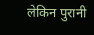लेकिन पुरानी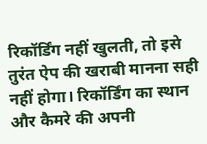रिकॉर्डिंग नहीं खुलती, तो इसे तुरंत ऐप की खराबी मानना सही नहीं होगा। रिकॉर्डिंग का स्थान और कैमरे की अपनी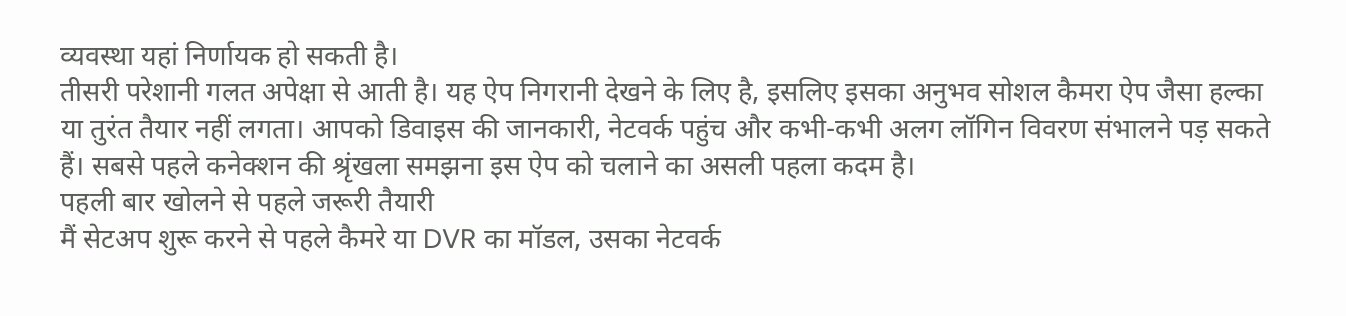व्यवस्था यहां निर्णायक हो सकती है।
तीसरी परेशानी गलत अपेक्षा से आती है। यह ऐप निगरानी देखने के लिए है, इसलिए इसका अनुभव सोशल कैमरा ऐप जैसा हल्का या तुरंत तैयार नहीं लगता। आपको डिवाइस की जानकारी, नेटवर्क पहुंच और कभी-कभी अलग लॉगिन विवरण संभालने पड़ सकते हैं। सबसे पहले कनेक्शन की श्रृंखला समझना इस ऐप को चलाने का असली पहला कदम है।
पहली बार खोलने से पहले जरूरी तैयारी
मैं सेटअप शुरू करने से पहले कैमरे या DVR का मॉडल, उसका नेटवर्क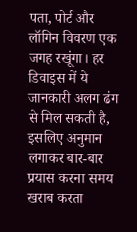पता, पोर्ट और लॉगिन विवरण एक जगह रखूंगा। हर डिवाइस में ये जानकारी अलग ढंग से मिल सकती है, इसलिए अनुमान लगाकर बार-बार प्रयास करना समय खराब करता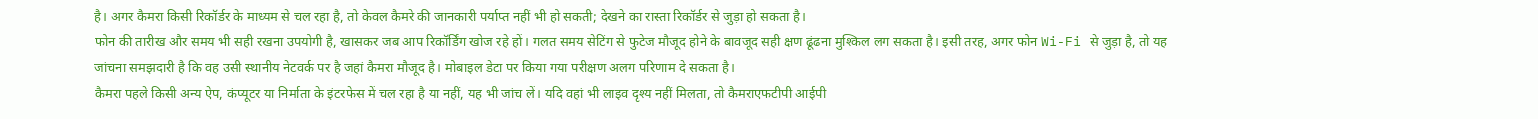है। अगर कैमरा किसी रिकॉर्डर के माध्यम से चल रहा है, तो केवल कैमरे की जानकारी पर्याप्त नहीं भी हो सकती; देखने का रास्ता रिकॉर्डर से जुड़ा हो सकता है।
फोन की तारीख और समय भी सही रखना उपयोगी है, खासकर जब आप रिकॉर्डिंग खोज रहे हों। गलत समय सेटिंग से फुटेज मौजूद होने के बावजूद सही क्षण ढूंढना मुश्किल लग सकता है। इसी तरह, अगर फोन Wi-Fi से जुड़ा है, तो यह जांचना समझदारी है कि वह उसी स्थानीय नेटवर्क पर है जहां कैमरा मौजूद है। मोबाइल डेटा पर किया गया परीक्षण अलग परिणाम दे सकता है।
कैमरा पहले किसी अन्य ऐप, कंप्यूटर या निर्माता के इंटरफेस में चल रहा है या नहीं, यह भी जांच लें। यदि वहां भी लाइव दृश्य नहीं मिलता, तो कैमराएफटीपी आईपी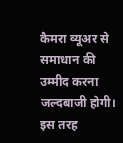कैमरा व्यूअर से समाधान की उम्मीद करना जल्दबाजी होगी। इस तरह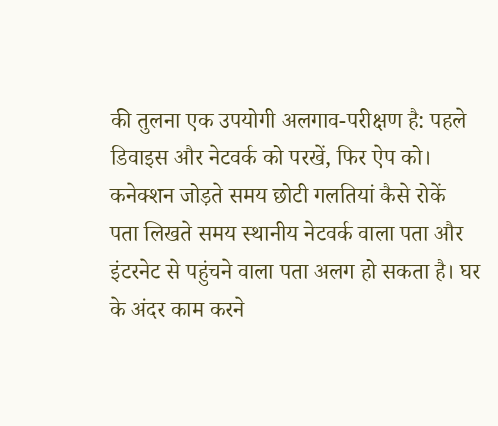की तुलना एक उपयोगी अलगाव-परीक्षण है: पहले डिवाइस और नेटवर्क को परखें, फिर ऐप को।
कनेक्शन जोड़ते समय छोटी गलतियां कैसे रोकें
पता लिखते समय स्थानीय नेटवर्क वाला पता और इंटरनेट से पहुंचने वाला पता अलग हो सकता है। घर के अंदर काम करने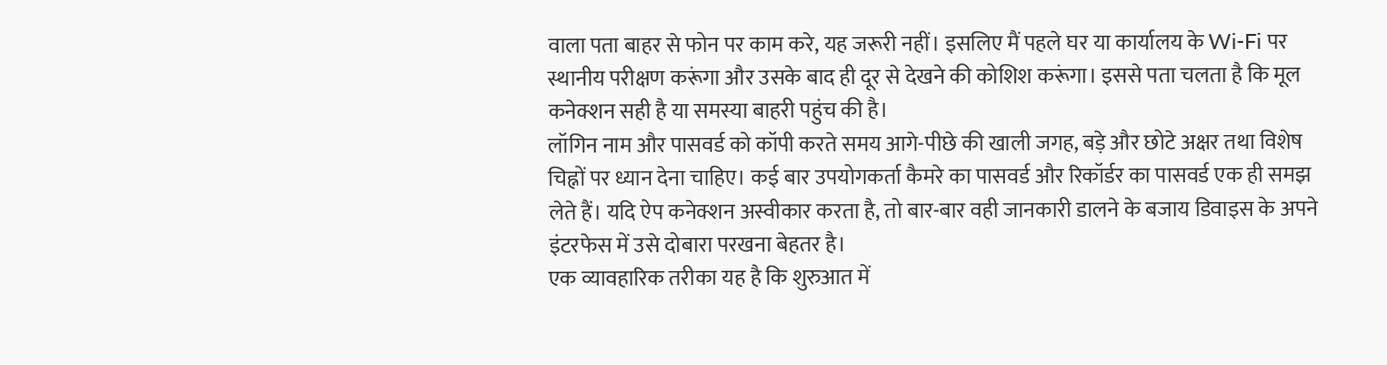वाला पता बाहर से फोन पर काम करे, यह जरूरी नहीं। इसलिए मैं पहले घर या कार्यालय के Wi-Fi पर स्थानीय परीक्षण करूंगा और उसके बाद ही दूर से देखने की कोशिश करूंगा। इससे पता चलता है कि मूल कनेक्शन सही है या समस्या बाहरी पहुंच की है।
लॉगिन नाम और पासवर्ड को कॉपी करते समय आगे-पीछे की खाली जगह, बड़े और छोटे अक्षर तथा विशेष चिह्नों पर ध्यान देना चाहिए। कई बार उपयोगकर्ता कैमरे का पासवर्ड और रिकॉर्डर का पासवर्ड एक ही समझ लेते हैं। यदि ऐप कनेक्शन अस्वीकार करता है, तो बार-बार वही जानकारी डालने के बजाय डिवाइस के अपने इंटरफेस में उसे दोबारा परखना बेहतर है।
एक व्यावहारिक तरीका यह है कि शुरुआत में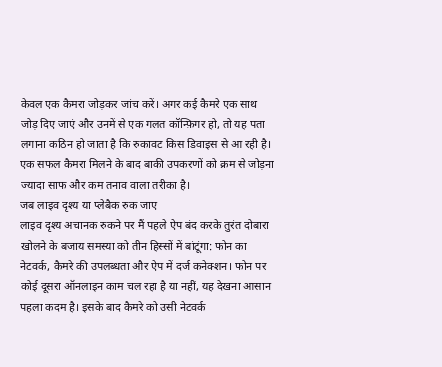केवल एक कैमरा जोड़कर जांच करें। अगर कई कैमरे एक साथ जोड़ दिए जाएं और उनमें से एक गलत कॉन्फ़िगर हो, तो यह पता लगाना कठिन हो जाता है कि रुकावट किस डिवाइस से आ रही है। एक सफल कैमरा मिलने के बाद बाकी उपकरणों को क्रम से जोड़ना ज्यादा साफ और कम तनाव वाला तरीका है।
जब लाइव दृश्य या प्लेबैक रुक जाए
लाइव दृश्य अचानक रुकने पर मैं पहले ऐप बंद करके तुरंत दोबारा खोलने के बजाय समस्या को तीन हिस्सों में बांटूंगा: फोन का नेटवर्क, कैमरे की उपलब्धता और ऐप में दर्ज कनेक्शन। फोन पर कोई दूसरा ऑनलाइन काम चल रहा है या नहीं, यह देखना आसान पहला कदम है। इसके बाद कैमरे को उसी नेटवर्क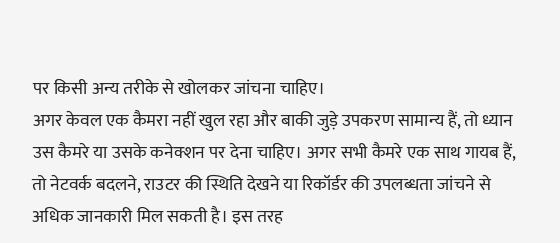पर किसी अन्य तरीके से खोलकर जांचना चाहिए।
अगर केवल एक कैमरा नहीं खुल रहा और बाकी जुड़े उपकरण सामान्य हैं, तो ध्यान उस कैमरे या उसके कनेक्शन पर देना चाहिए। अगर सभी कैमरे एक साथ गायब हैं, तो नेटवर्क बदलने, राउटर की स्थिति देखने या रिकॉर्डर की उपलब्धता जांचने से अधिक जानकारी मिल सकती है। इस तरह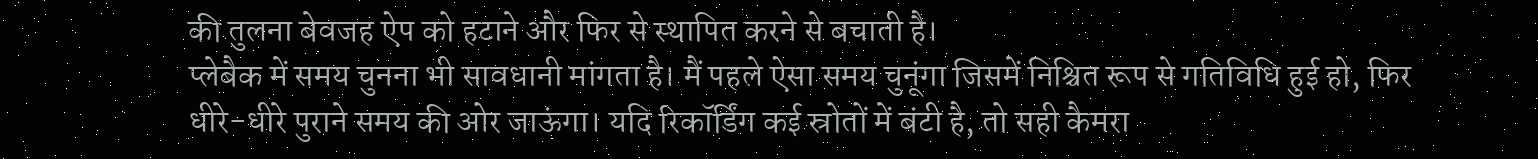की तुलना बेवजह ऐप को हटाने और फिर से स्थापित करने से बचाती है।
प्लेबैक में समय चुनना भी सावधानी मांगता है। मैं पहले ऐसा समय चुनूंगा जिसमें निश्चित रूप से गतिविधि हुई हो, फिर धीरे-धीरे पुराने समय की ओर जाऊंगा। यदि रिकॉर्डिंग कई स्रोतों में बंटी है, तो सही कैमरा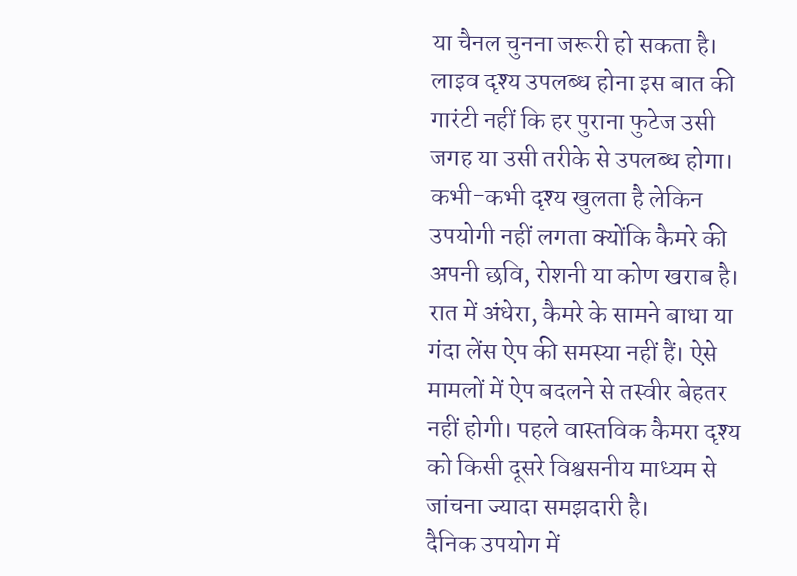या चैनल चुनना जरूरी हो सकता है। लाइव दृश्य उपलब्ध होना इस बात की गारंटी नहीं कि हर पुराना फुटेज उसी जगह या उसी तरीके से उपलब्ध होगा।
कभी-कभी दृश्य खुलता है लेकिन उपयोगी नहीं लगता क्योंकि कैमरे की अपनी छवि, रोशनी या कोण खराब है। रात में अंधेरा, कैमरे के सामने बाधा या गंदा लेंस ऐप की समस्या नहीं हैं। ऐसे मामलों में ऐप बदलने से तस्वीर बेहतर नहीं होगी। पहले वास्तविक कैमरा दृश्य को किसी दूसरे विश्वसनीय माध्यम से जांचना ज्यादा समझदारी है।
दैनिक उपयोग में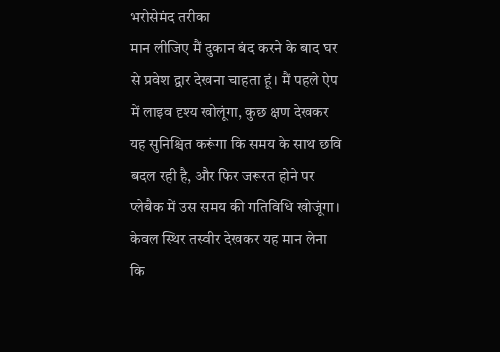भरोसेमंद तरीका
मान लीजिए मैं दुकान बंद करने के बाद घर से प्रवेश द्वार देखना चाहता हूं। मैं पहले ऐप में लाइव दृश्य खोलूंगा, कुछ क्षण देखकर यह सुनिश्चित करूंगा कि समय के साथ छवि बदल रही है, और फिर जरूरत होने पर प्लेबैक में उस समय की गतिविधि खोजूंगा। केवल स्थिर तस्वीर देखकर यह मान लेना कि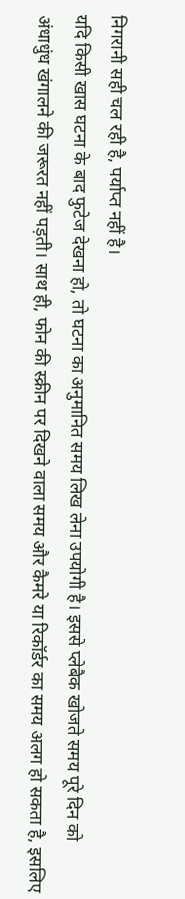निगरानी सही चल रही है, पर्याप्त नहीं है।
यदि किसी खास घटना के बाद फुटेज देखना हो, तो घटना का अनुमानित समय लिख लेना उपयोगी है। इससे प्लेबैक खोजते समय पूरे दिन को अंधाधुंध खंगालने की जरूरत नहीं पड़ती। साथ ही, फोन की स्क्रीन पर दिखने वाला समय और कैमरे या रिकॉर्डर का समय अलग हो सकता है, इसलिए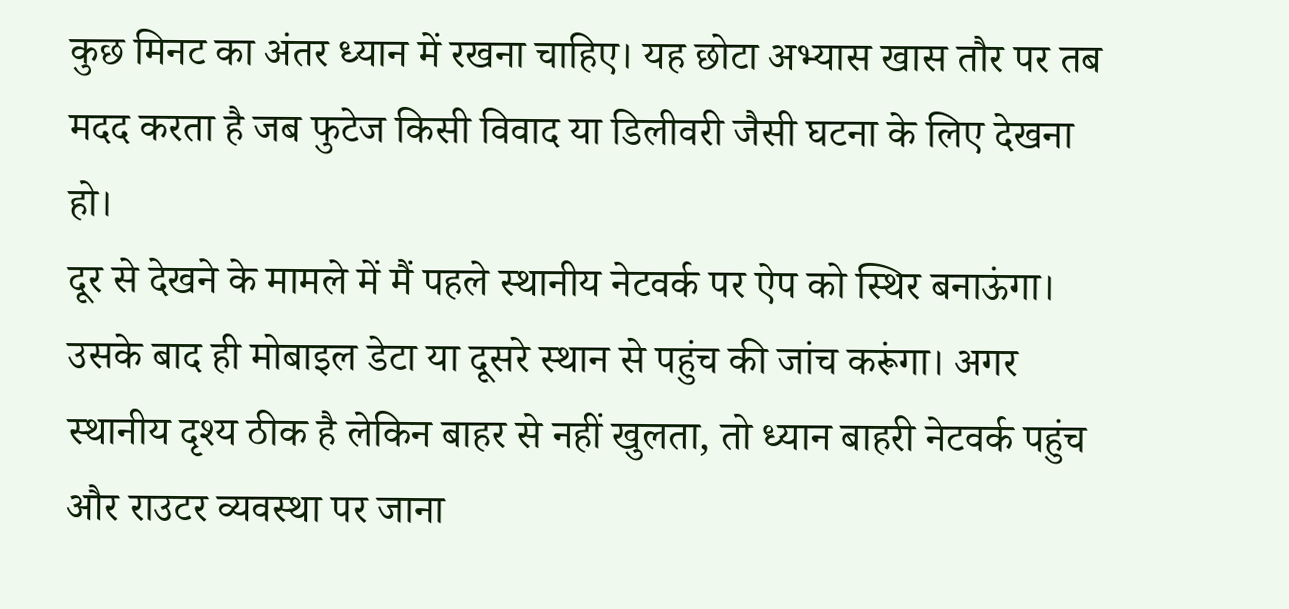कुछ मिनट का अंतर ध्यान में रखना चाहिए। यह छोटा अभ्यास खास तौर पर तब मदद करता है जब फुटेज किसी विवाद या डिलीवरी जैसी घटना के लिए देखना हो।
दूर से देखने के मामले में मैं पहले स्थानीय नेटवर्क पर ऐप को स्थिर बनाऊंगा। उसके बाद ही मोबाइल डेटा या दूसरे स्थान से पहुंच की जांच करूंगा। अगर स्थानीय दृश्य ठीक है लेकिन बाहर से नहीं खुलता, तो ध्यान बाहरी नेटवर्क पहुंच और राउटर व्यवस्था पर जाना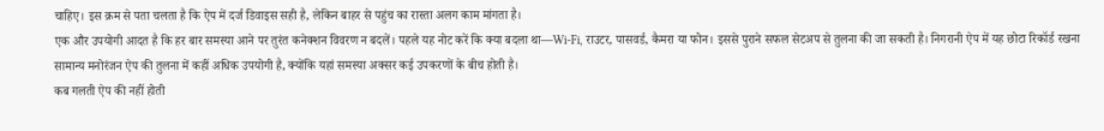चाहिए। इस क्रम से पता चलता है कि ऐप में दर्ज डिवाइस सही है, लेकिन बाहर से पहुंच का रास्ता अलग काम मांगता है।
एक और उपयोगी आदत है कि हर बार समस्या आने पर तुरंत कनेक्शन विवरण न बदलें। पहले यह नोट करें कि क्या बदला था—Wi-Fi, राउटर, पासवर्ड, कैमरा या फोन। इससे पुराने सफल सेटअप से तुलना की जा सकती है। निगरानी ऐप में यह छोटा रिकॉर्ड रखना सामान्य मनोरंजन ऐप की तुलना में कहीं अधिक उपयोगी है, क्योंकि यहां समस्या अक्सर कई उपकरणों के बीच होती है।
कब गलती ऐप की नहीं होती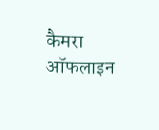कैमरा ऑफलाइन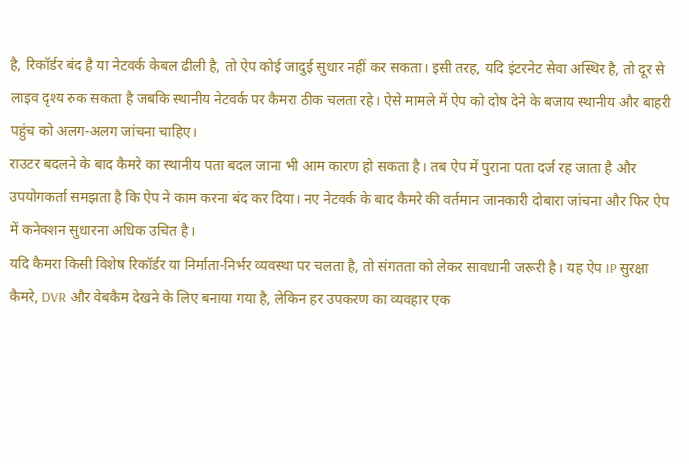है, रिकॉर्डर बंद है या नेटवर्क केबल ढीली है, तो ऐप कोई जादुई सुधार नहीं कर सकता। इसी तरह, यदि इंटरनेट सेवा अस्थिर है, तो दूर से लाइव दृश्य रुक सकता है जबकि स्थानीय नेटवर्क पर कैमरा ठीक चलता रहे। ऐसे मामले में ऐप को दोष देने के बजाय स्थानीय और बाहरी पहुंच को अलग-अलग जांचना चाहिए।
राउटर बदलने के बाद कैमरे का स्थानीय पता बदल जाना भी आम कारण हो सकता है। तब ऐप में पुराना पता दर्ज रह जाता है और उपयोगकर्ता समझता है कि ऐप ने काम करना बंद कर दिया। नए नेटवर्क के बाद कैमरे की वर्तमान जानकारी दोबारा जांचना और फिर ऐप में कनेक्शन सुधारना अधिक उचित है।
यदि कैमरा किसी विशेष रिकॉर्डर या निर्माता-निर्भर व्यवस्था पर चलता है, तो संगतता को लेकर सावधानी जरूरी है। यह ऐप IP सुरक्षा कैमरे, DVR और वेबकैम देखने के लिए बनाया गया है, लेकिन हर उपकरण का व्यवहार एक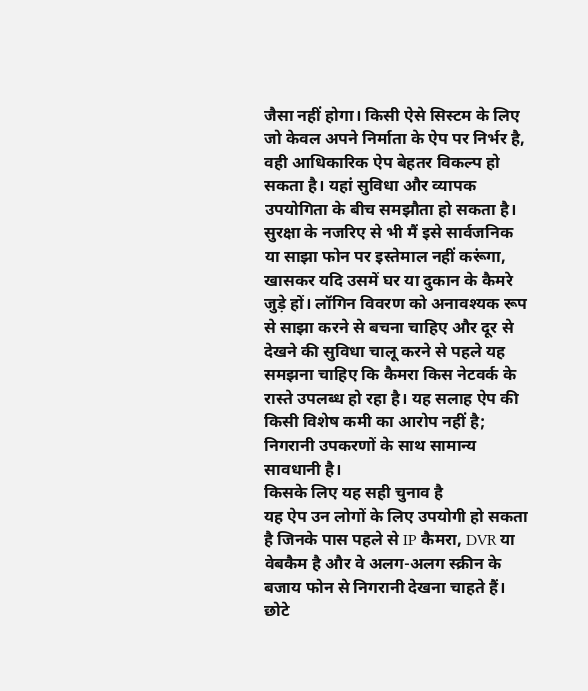जैसा नहीं होगा। किसी ऐसे सिस्टम के लिए जो केवल अपने निर्माता के ऐप पर निर्भर है, वही आधिकारिक ऐप बेहतर विकल्प हो सकता है। यहां सुविधा और व्यापक उपयोगिता के बीच समझौता हो सकता है।
सुरक्षा के नजरिए से भी मैं इसे सार्वजनिक या साझा फोन पर इस्तेमाल नहीं करूंगा, खासकर यदि उसमें घर या दुकान के कैमरे जुड़े हों। लॉगिन विवरण को अनावश्यक रूप से साझा करने से बचना चाहिए और दूर से देखने की सुविधा चालू करने से पहले यह समझना चाहिए कि कैमरा किस नेटवर्क के रास्ते उपलब्ध हो रहा है। यह सलाह ऐप की किसी विशेष कमी का आरोप नहीं है; निगरानी उपकरणों के साथ सामान्य सावधानी है।
किसके लिए यह सही चुनाव है
यह ऐप उन लोगों के लिए उपयोगी हो सकता है जिनके पास पहले से IP कैमरा, DVR या वेबकैम है और वे अलग-अलग स्क्रीन के बजाय फोन से निगरानी देखना चाहते हैं। छोटे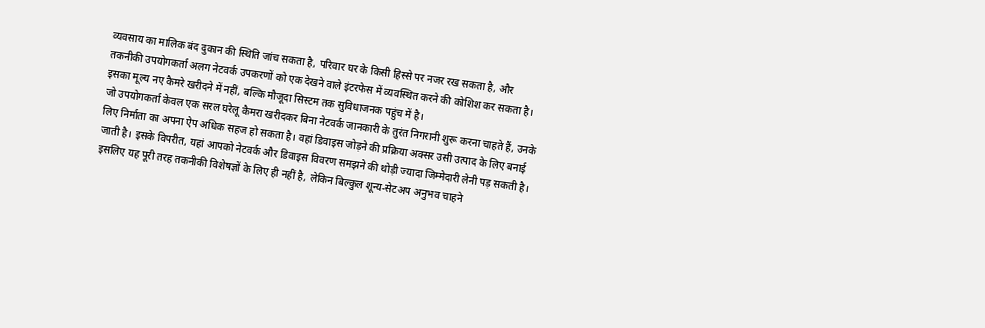व्यवसाय का मालिक बंद दुकान की स्थिति जांच सकता है, परिवार घर के किसी हिस्से पर नजर रख सकता है, और तकनीकी उपयोगकर्ता अलग नेटवर्क उपकरणों को एक देखने वाले इंटरफेस में व्यवस्थित करने की कोशिश कर सकता है। इसका मूल्य नए कैमरे खरीदने में नहीं, बल्कि मौजूदा सिस्टम तक सुविधाजनक पहुंच में है।
जो उपयोगकर्ता केवल एक सरल घरेलू कैमरा खरीदकर बिना नेटवर्क जानकारी के तुरंत निगरानी शुरू करना चाहते हैं, उनके लिए निर्माता का अपना ऐप अधिक सहज हो सकता है। वहां डिवाइस जोड़ने की प्रक्रिया अक्सर उसी उत्पाद के लिए बनाई जाती है। इसके विपरीत, यहां आपको नेटवर्क और डिवाइस विवरण समझने की थोड़ी ज्यादा जिम्मेदारी लेनी पड़ सकती है। इसलिए यह पूरी तरह तकनीकी विशेषज्ञों के लिए ही नहीं है, लेकिन बिल्कुल शून्य-सेटअप अनुभव चाहने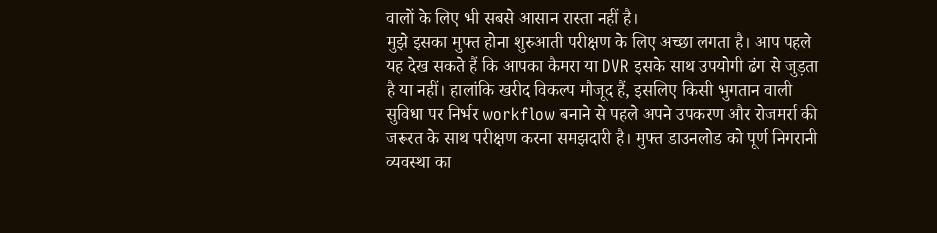वालों के लिए भी सबसे आसान रास्ता नहीं है।
मुझे इसका मुफ्त होना शुरुआती परीक्षण के लिए अच्छा लगता है। आप पहले यह देख सकते हैं कि आपका कैमरा या DVR इसके साथ उपयोगी ढंग से जुड़ता है या नहीं। हालांकि खरीद विकल्प मौजूद हैं, इसलिए किसी भुगतान वाली सुविधा पर निर्भर workflow बनाने से पहले अपने उपकरण और रोजमर्रा की जरूरत के साथ परीक्षण करना समझदारी है। मुफ्त डाउनलोड को पूर्ण निगरानी व्यवस्था का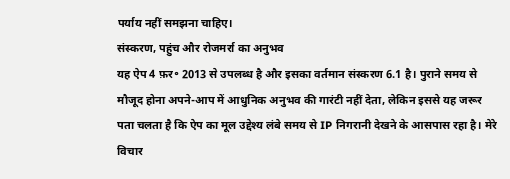पर्याय नहीं समझना चाहिए।
संस्करण, पहुंच और रोजमर्रा का अनुभव
यह ऐप 4 फ़र॰ 2013 से उपलब्ध है और इसका वर्तमान संस्करण 6.1 है। पुराने समय से मौजूद होना अपने-आप में आधुनिक अनुभव की गारंटी नहीं देता, लेकिन इससे यह जरूर पता चलता है कि ऐप का मूल उद्देश्य लंबे समय से IP निगरानी देखने के आसपास रहा है। मेरे विचार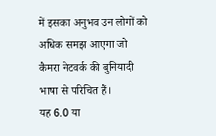में इसका अनुभव उन लोगों को अधिक समझ आएगा जो कैमरा नेटवर्क की बुनियादी भाषा से परिचित हैं।
यह 6.0 या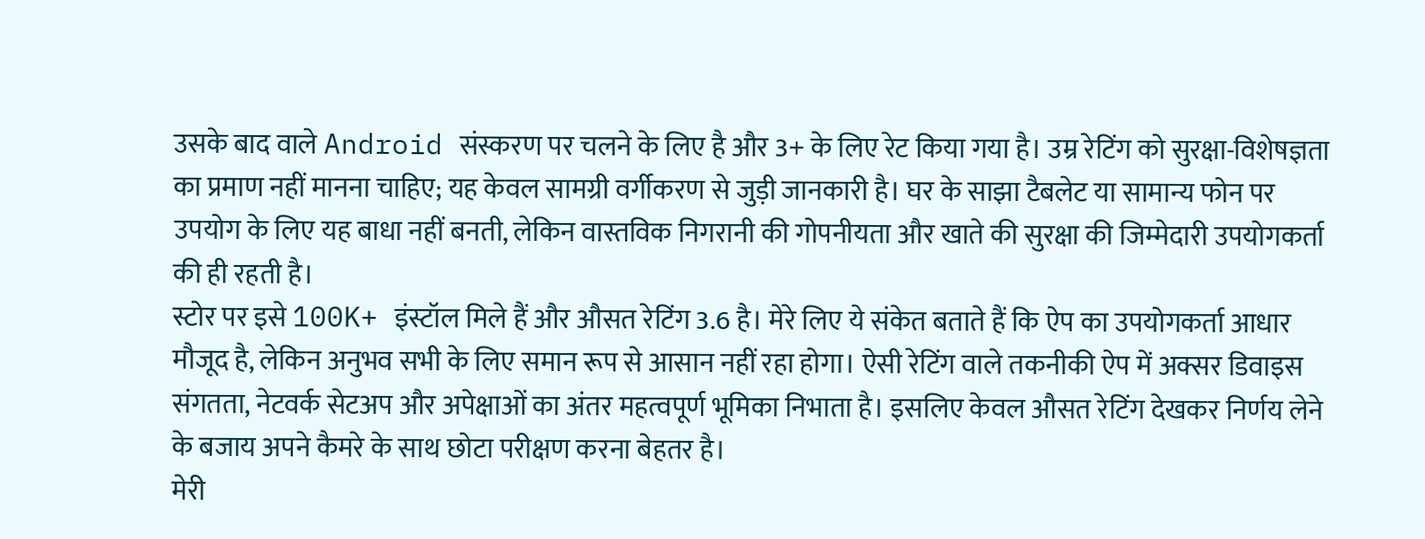उसके बाद वाले Android संस्करण पर चलने के लिए है और 3+ के लिए रेट किया गया है। उम्र रेटिंग को सुरक्षा-विशेषज्ञता का प्रमाण नहीं मानना चाहिए; यह केवल सामग्री वर्गीकरण से जुड़ी जानकारी है। घर के साझा टैबलेट या सामान्य फोन पर उपयोग के लिए यह बाधा नहीं बनती, लेकिन वास्तविक निगरानी की गोपनीयता और खाते की सुरक्षा की जिम्मेदारी उपयोगकर्ता की ही रहती है।
स्टोर पर इसे 100K+ इंस्टॉल मिले हैं और औसत रेटिंग 3.6 है। मेरे लिए ये संकेत बताते हैं कि ऐप का उपयोगकर्ता आधार मौजूद है, लेकिन अनुभव सभी के लिए समान रूप से आसान नहीं रहा होगा। ऐसी रेटिंग वाले तकनीकी ऐप में अक्सर डिवाइस संगतता, नेटवर्क सेटअप और अपेक्षाओं का अंतर महत्वपूर्ण भूमिका निभाता है। इसलिए केवल औसत रेटिंग देखकर निर्णय लेने के बजाय अपने कैमरे के साथ छोटा परीक्षण करना बेहतर है।
मेरी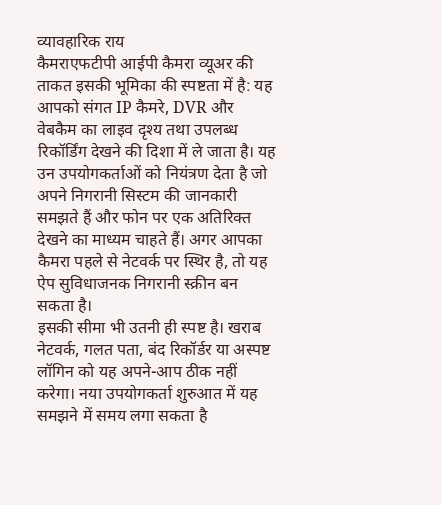व्यावहारिक राय
कैमराएफटीपी आईपी कैमरा व्यूअर की ताकत इसकी भूमिका की स्पष्टता में है: यह आपको संगत IP कैमरे, DVR और वेबकैम का लाइव दृश्य तथा उपलब्ध रिकॉर्डिंग देखने की दिशा में ले जाता है। यह उन उपयोगकर्ताओं को नियंत्रण देता है जो अपने निगरानी सिस्टम की जानकारी समझते हैं और फोन पर एक अतिरिक्त देखने का माध्यम चाहते हैं। अगर आपका कैमरा पहले से नेटवर्क पर स्थिर है, तो यह ऐप सुविधाजनक निगरानी स्क्रीन बन सकता है।
इसकी सीमा भी उतनी ही स्पष्ट है। खराब नेटवर्क, गलत पता, बंद रिकॉर्डर या अस्पष्ट लॉगिन को यह अपने-आप ठीक नहीं करेगा। नया उपयोगकर्ता शुरुआत में यह समझने में समय लगा सकता है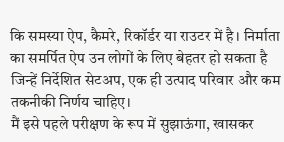कि समस्या ऐप, कैमरे, रिकॉर्डर या राउटर में है। निर्माता का समर्पित ऐप उन लोगों के लिए बेहतर हो सकता है जिन्हें निर्देशित सेटअप, एक ही उत्पाद परिवार और कम तकनीकी निर्णय चाहिए।
मैं इसे पहले परीक्षण के रूप में सुझाऊंगा, खासकर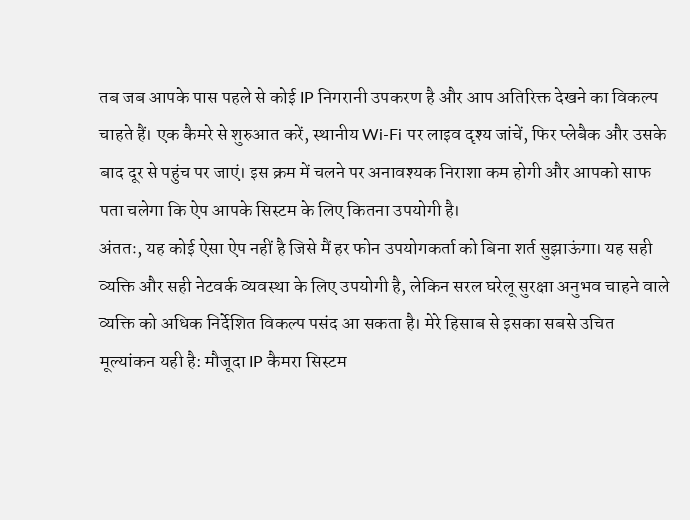तब जब आपके पास पहले से कोई IP निगरानी उपकरण है और आप अतिरिक्त देखने का विकल्प चाहते हैं। एक कैमरे से शुरुआत करें, स्थानीय Wi-Fi पर लाइव दृश्य जांचें, फिर प्लेबैक और उसके बाद दूर से पहुंच पर जाएं। इस क्रम में चलने पर अनावश्यक निराशा कम होगी और आपको साफ पता चलेगा कि ऐप आपके सिस्टम के लिए कितना उपयोगी है।
अंततः, यह कोई ऐसा ऐप नहीं है जिसे मैं हर फोन उपयोगकर्ता को बिना शर्त सुझाऊंगा। यह सही व्यक्ति और सही नेटवर्क व्यवस्था के लिए उपयोगी है, लेकिन सरल घरेलू सुरक्षा अनुभव चाहने वाले व्यक्ति को अधिक निर्देशित विकल्प पसंद आ सकता है। मेरे हिसाब से इसका सबसे उचित मूल्यांकन यही है: मौजूदा IP कैमरा सिस्टम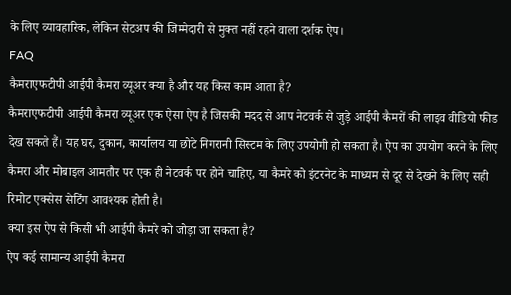के लिए व्यावहारिक, लेकिन सेटअप की जिम्मेदारी से मुक्त नहीं रहने वाला दर्शक ऐप।
FAQ
कैमराएफटीपी आईपी कैमरा व्यूअर क्या है और यह किस काम आता है?
कैमराएफटीपी आईपी कैमरा व्यूअर एक ऐसा ऐप है जिसकी मदद से आप नेटवर्क से जुड़े आईपी कैमरों की लाइव वीडियो फीड देख सकते हैं। यह घर, दुकान, कार्यालय या छोटे निगरानी सिस्टम के लिए उपयोगी हो सकता है। ऐप का उपयोग करने के लिए कैमरा और मोबाइल आमतौर पर एक ही नेटवर्क पर होने चाहिए, या कैमरे को इंटरनेट के माध्यम से दूर से देखने के लिए सही रिमोट एक्सेस सेटिंग आवश्यक होती है।
क्या इस ऐप से किसी भी आईपी कैमरे को जोड़ा जा सकता है?
ऐप कई सामान्य आईपी कैमरा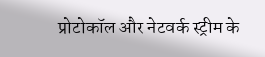प्रोटोकॉल और नेटवर्क स्ट्रीम के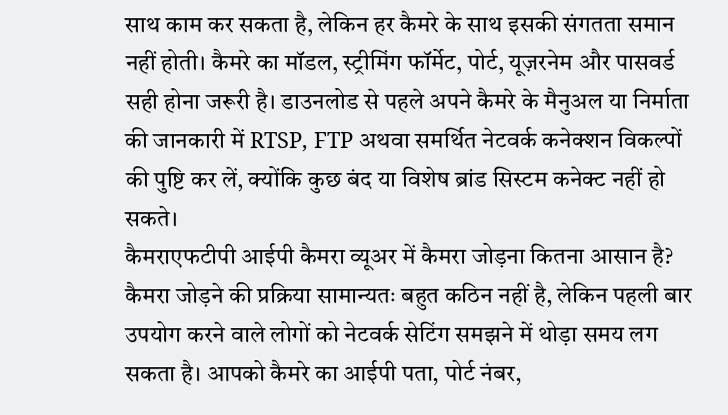साथ काम कर सकता है, लेकिन हर कैमरे के साथ इसकी संगतता समान नहीं होती। कैमरे का मॉडल, स्ट्रीमिंग फॉर्मेट, पोर्ट, यूज़रनेम और पासवर्ड सही होना जरूरी है। डाउनलोड से पहले अपने कैमरे के मैनुअल या निर्माता की जानकारी में RTSP, FTP अथवा समर्थित नेटवर्क कनेक्शन विकल्पों की पुष्टि कर लें, क्योंकि कुछ बंद या विशेष ब्रांड सिस्टम कनेक्ट नहीं हो सकते।
कैमराएफटीपी आईपी कैमरा व्यूअर में कैमरा जोड़ना कितना आसान है?
कैमरा जोड़ने की प्रक्रिया सामान्यतः बहुत कठिन नहीं है, लेकिन पहली बार उपयोग करने वाले लोगों को नेटवर्क सेटिंग समझने में थोड़ा समय लग सकता है। आपको कैमरे का आईपी पता, पोर्ट नंबर,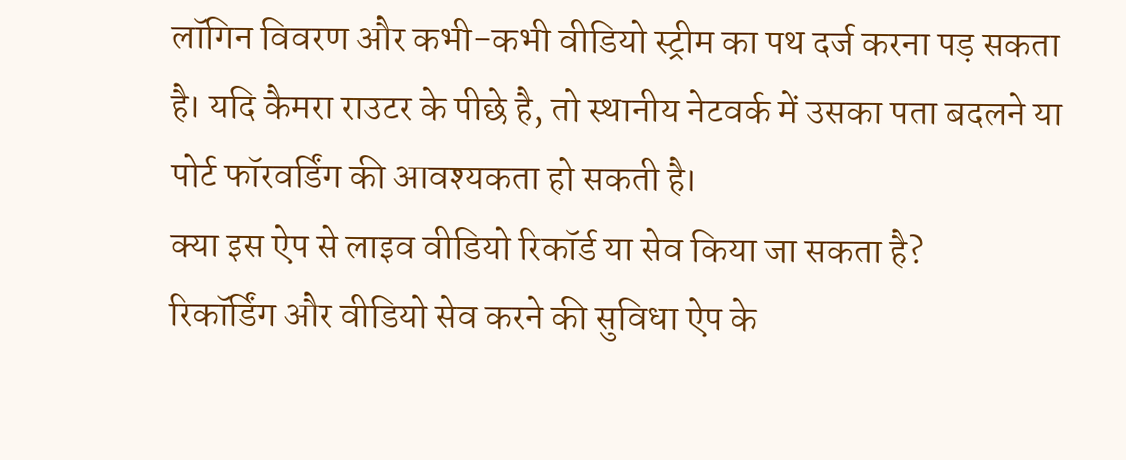लॉगिन विवरण और कभी-कभी वीडियो स्ट्रीम का पथ दर्ज करना पड़ सकता है। यदि कैमरा राउटर के पीछे है, तो स्थानीय नेटवर्क में उसका पता बदलने या पोर्ट फॉरवर्डिंग की आवश्यकता हो सकती है।
क्या इस ऐप से लाइव वीडियो रिकॉर्ड या सेव किया जा सकता है?
रिकॉर्डिंग और वीडियो सेव करने की सुविधा ऐप के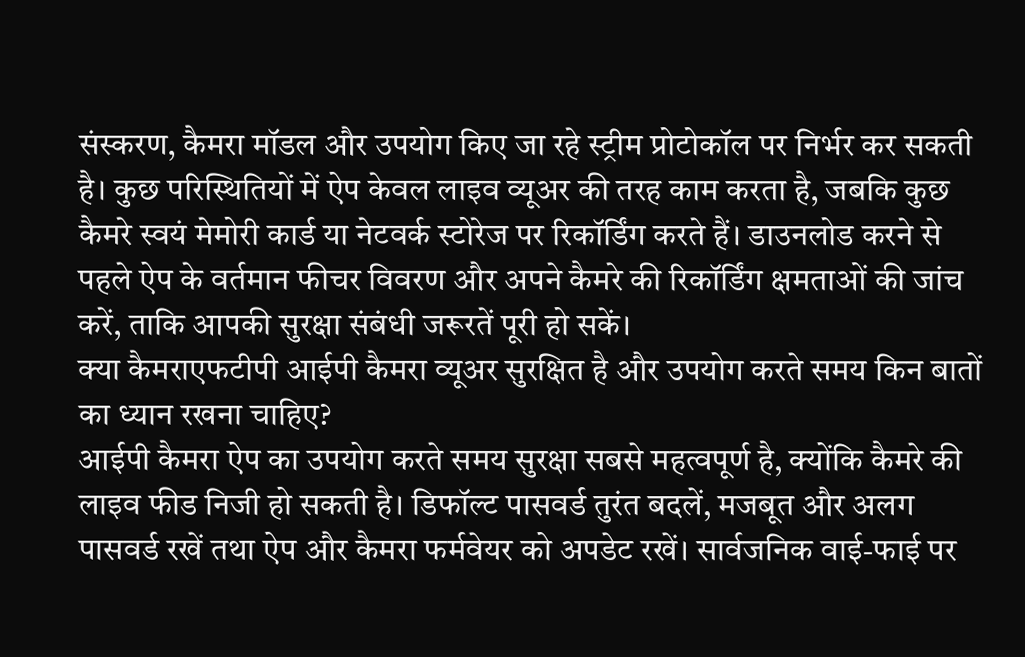संस्करण, कैमरा मॉडल और उपयोग किए जा रहे स्ट्रीम प्रोटोकॉल पर निर्भर कर सकती है। कुछ परिस्थितियों में ऐप केवल लाइव व्यूअर की तरह काम करता है, जबकि कुछ कैमरे स्वयं मेमोरी कार्ड या नेटवर्क स्टोरेज पर रिकॉर्डिंग करते हैं। डाउनलोड करने से पहले ऐप के वर्तमान फीचर विवरण और अपने कैमरे की रिकॉर्डिंग क्षमताओं की जांच करें, ताकि आपकी सुरक्षा संबंधी जरूरतें पूरी हो सकें।
क्या कैमराएफटीपी आईपी कैमरा व्यूअर सुरक्षित है और उपयोग करते समय किन बातों का ध्यान रखना चाहिए?
आईपी कैमरा ऐप का उपयोग करते समय सुरक्षा सबसे महत्वपूर्ण है, क्योंकि कैमरे की लाइव फीड निजी हो सकती है। डिफॉल्ट पासवर्ड तुरंत बदलें, मजबूत और अलग पासवर्ड रखें तथा ऐप और कैमरा फर्मवेयर को अपडेट रखें। सार्वजनिक वाई-फाई पर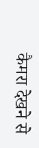कैमरा देखने से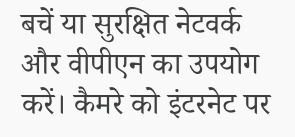बचें या सुरक्षित नेटवर्क और वीपीएन का उपयोग करें। कैमरे को इंटरनेट पर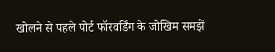खोलने से पहले पोर्ट फॉरवर्डिंग के जोखिम समझें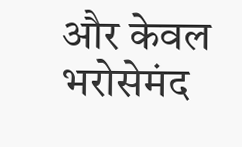और केवल भरोसेमंद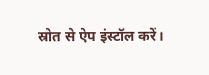स्रोत से ऐप इंस्टॉल करें।